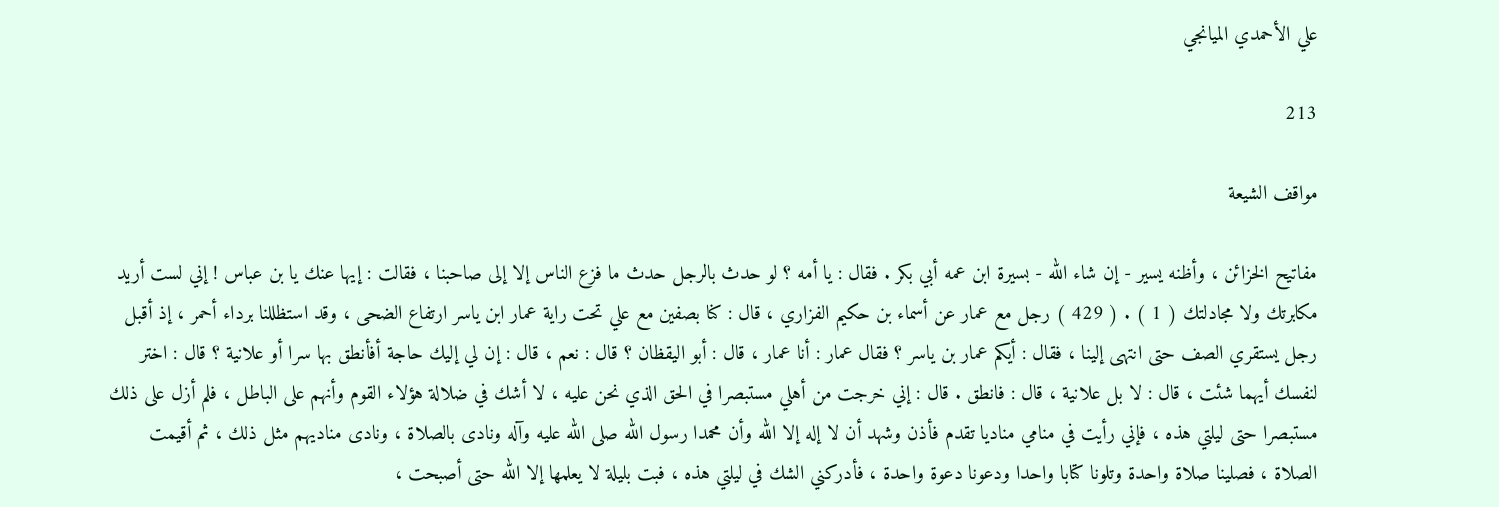علي الأحمدي الميانجي

213

مواقف الشيعة

مفاتيح الخزائن ، وأظنه يسير - إن شاء الله - بسيرة ابن عمه أبي بكر . فقال : يا أمه ؟ لو حدث بالرجل حدث ما فزع الناس إلا إلى صاحبنا ، فقالت : إيها عنك يا بن عباس ! إني لست أريد مكابرتك ولا مجادلتك ( 1 ) . ( 429 ) رجل مع عمار عن أسماء بن حكيم الفزاري ، قال : كنا بصفين مع علي تحت راية عمار ابن ياسر ارتفاع الضحى ، وقد استظللنا برداء أحمر ، إذ أقبل رجل يستقري الصف حتى انتهى إلينا ، فقال : أيكم عمار بن ياسر ؟ فقال عمار : أنا عمار ، قال : أبو اليقظان ؟ قال : نعم ، قال : إن لي إليك حاجة أفأنطق بها سرا أو علانية ؟ قال : اختر لنفسك أيهما شئت ، قال : لا بل علانية ، قال : فانطق . قال : إني خرجت من أهلي مستبصرا في الحق الذي نحن عليه ، لا أشك في ضلالة هؤلاء القوم وأنهم على الباطل ، فلم أزل على ذلك مستبصرا حتى ليلتي هذه ، فإني رأيت في منامي مناديا تقدم فأذن وشهد أن لا إله إلا الله وأن محمدا رسول الله صلى الله عليه وآله ونادى بالصلاة ، ونادى مناديهم مثل ذلك ، ثم أقيمت الصلاة ، فصلينا صلاة واحدة وتلونا كتابا واحدا ودعونا دعوة واحدة ، فأدركني الشك في ليلتي هذه ، فبت بليلة لا يعلمها إلا الله حتى أصبحت ،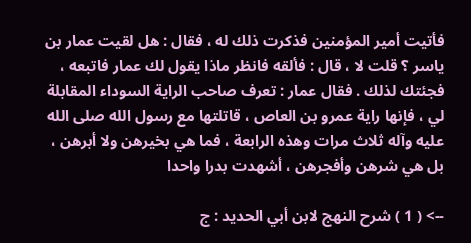فأتيت أمير المؤمنين فذكرت ذلك له ، فقال : هل لقيت عمار بن ياسر ؟ قلت لا ، قال : فألقه فانظر ماذا يقول لك عمار فاتبعه ، فجئتك لذلك . فقال عمار : تعرف صاحب الراية السوداء المقابلة لي ، فإنها راية عمرو بن العاص ، قاتلتها مع رسول الله صلى الله عليه وآله ثلاث مرات وهذه الرابعة ، فما هي بخيرهن ولا أبرهن ، بل هي شرهن وأفجرهن ، أشهدت بدرا واحدا

--> ( 1 ) شرح النهج لابن أبي الحديد : ج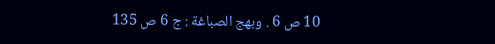10 ص 6 . وبهج الصباغة : ج 6 ص 135